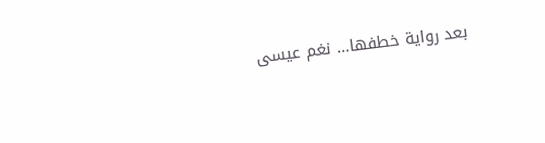بعد رواية خطفها… نغم عيسى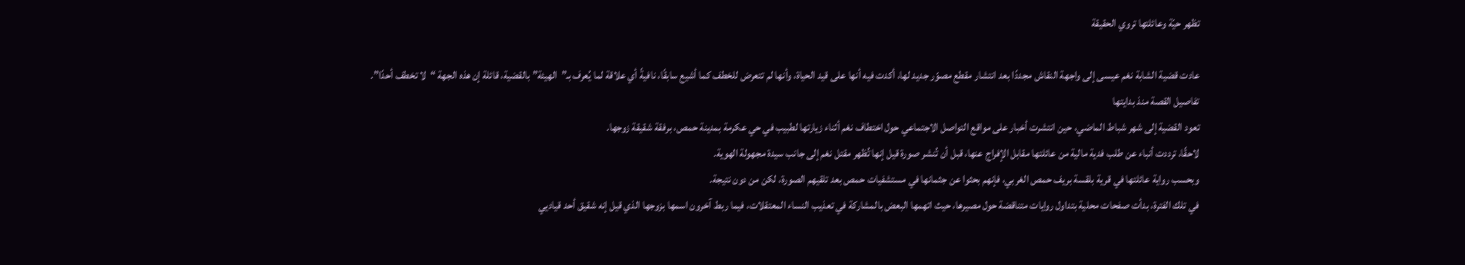تظهر حيّة وعائلتها تروي الحقيقة

عادت قضية الشابة نغم عيسى إلى واجهة النقاش مجددًا بعد انتشار مقطع مصوّر جديد لها، أكدت فيه أنها على قيد الحياة، وأنها لم تتعرض للخطف كما أشيع سابقًا، نافيةً أي علاقة لما يُعرف بـ”الهيئة” بالقضية، قائلة إن هذه الجهة “لا تخطف أحدًا”.
تفاصيل القصة منذ بدايتها
تعود القضية إلى شهر شباط الماضي، حين انتشرت أخبار على مواقع التواصل الاجتماعي حول اختطاف نغم أثناء زيارتها لطبيب في حي عكرمة بمدينة حمص، برفقة شقيقة زوجها.
لاحقًا، ترددت أنباء عن طلب فدية مالية من عائلتها مقابل الإفراج عنها، قبل أن تُنشر صورة قيل إنها تُظهر مقتل نغم إلى جانب سيدة مجهولة الهوية.
وبحسب رواية عائلتها في قرية بلقسة بريف حمص الغربي، فإنهم بحثوا عن جثمانها في مستشفيات حمص بعد تلقيهم الصورة، لكن من دون نتيجة.
في تلك الفترة، بدأت صفحات محلية بتداول روايات متناقضة حول مصيرها، حيث اتهمها البعض بالمشاركة في تعذيب النساء المعتقلات، فيما ربط آخرون اسمها بزوجها الذي قيل إنه شقيق أحد قياديي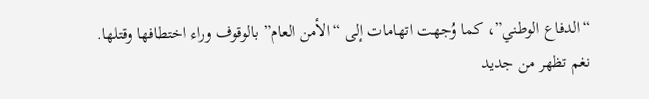“الدفاع الوطني”، كما وُجهت اتهامات إلى “الأمن العام” بالوقوف وراء اختطافها وقتلها.
نغم تظهر من جديد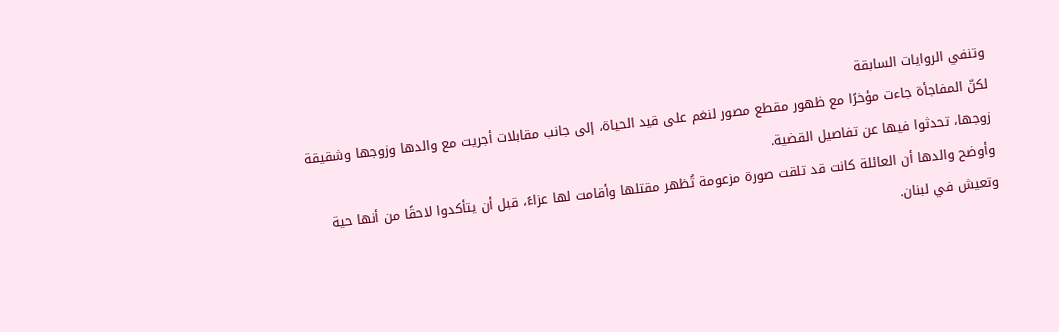وتنفي الروايات السابقة
لكنّ المفاجأة جاءت مؤخرًا مع ظهور مقطع مصور لنغم على قيد الحياة، إلى جانب مقابلات أجريت مع والدها وزوجها وشقيقة زوجها، تحدثوا فيها عن تفاصيل القضية.
وأوضح والدها أن العائلة كانت قد تلقت صورة مزعومة تُظهر مقتلها وأقامت لها عزاءً، قبل أن يتأكدوا لاحقًا من أنها حية وتعيش في لبنان.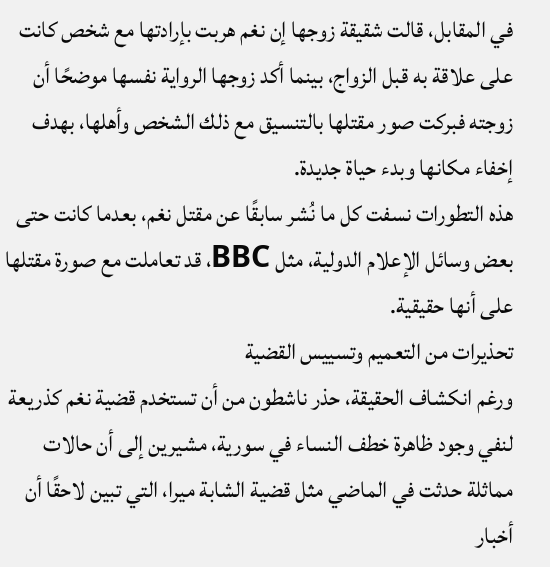في المقابل، قالت شقيقة زوجها إن نغم هربت بإرادتها مع شخص كانت على علاقة به قبل الزواج، بينما أكد زوجها الرواية نفسها موضحًا أن زوجته فبركت صور مقتلها بالتنسيق مع ذلك الشخص وأهلها، بهدف إخفاء مكانها وبدء حياة جديدة.
هذه التطورات نسفت كل ما نُشر سابقًا عن مقتل نغم، بعدما كانت حتى بعض وسائل الإعلام الدولية، مثل BBC، قد تعاملت مع صورة مقتلها على أنها حقيقية.
تحذيرات من التعميم وتسييس القضية
ورغم انكشاف الحقيقة، حذر ناشطون من أن تستخدم قضية نغم كذريعة لنفي وجود ظاهرة خطف النساء في سورية، مشيرين إلى أن حالات مماثلة حدثت في الماضي مثل قضية الشابة ميرا، التي تبين لاحقًا أن أخبار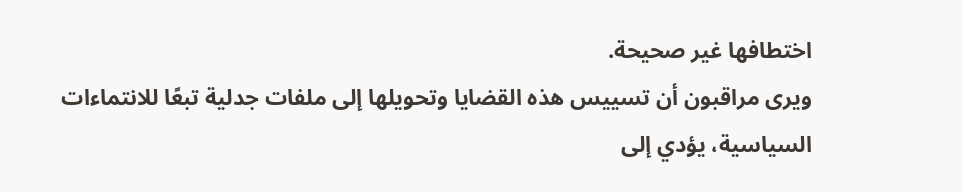اختطافها غير صحيحة.
ويرى مراقبون أن تسييس هذه القضايا وتحويلها إلى ملفات جدلية تبعًا للانتماءات السياسية، يؤدي إلى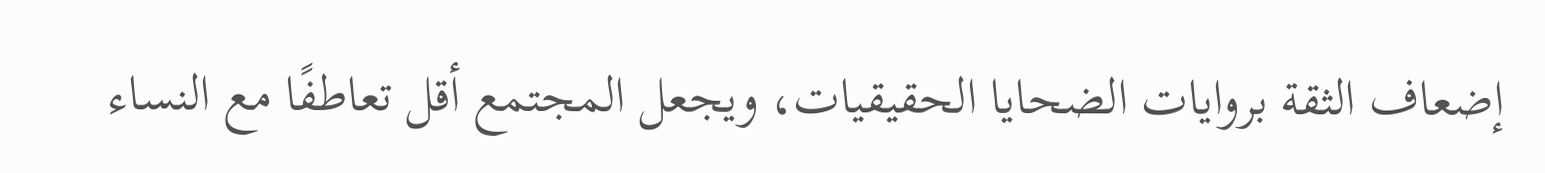إضعاف الثقة بروايات الضحايا الحقيقيات، ويجعل المجتمع أقل تعاطفًا مع النساء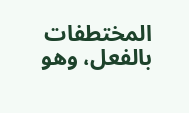المختطفات بالفعل، وهو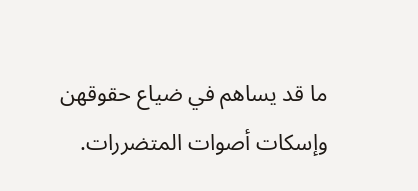ما قد يساهم في ضياع حقوقهن وإسكات أصوات المتضررات.